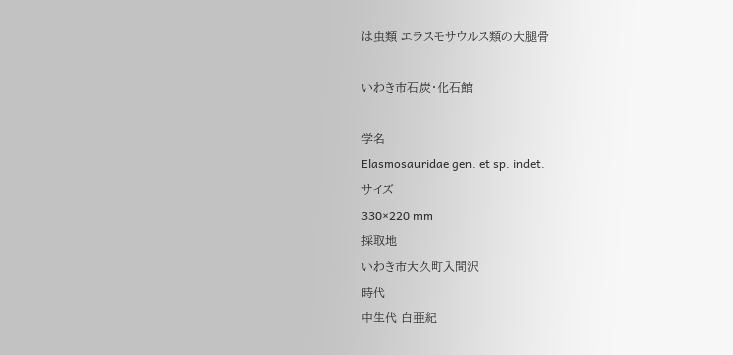は虫類 エラスモサウルス類の大腿骨

いわき市石炭・化石館

学名
Elasmosauridae gen. et sp. indet.
サイズ
330×220 mm
採取地
いわき市大久町入間沢
時代
中生代 白亜紀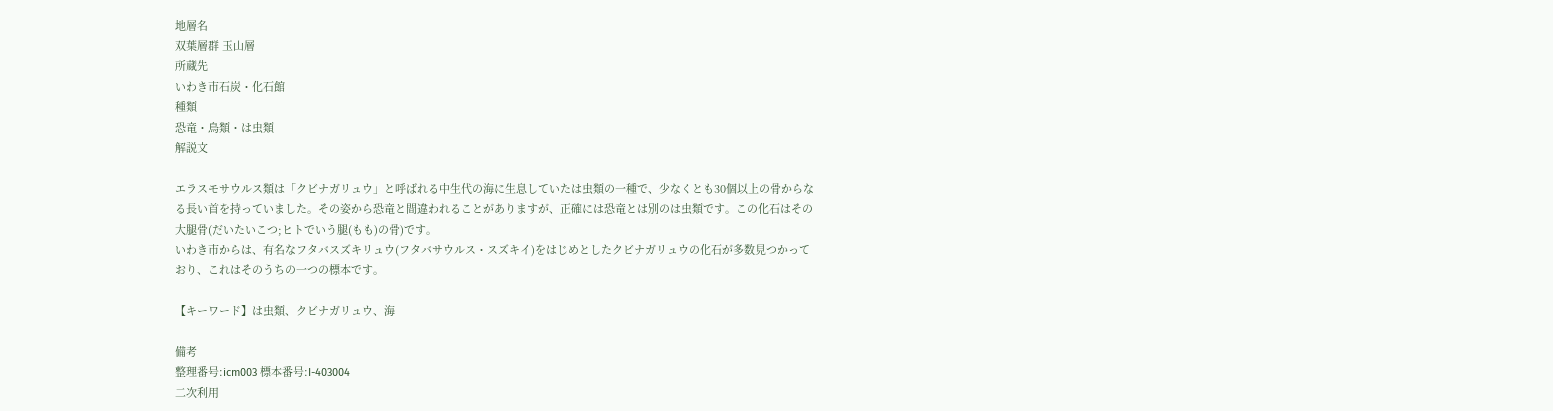地層名
双葉層群 玉山層
所蔵先
いわき市石炭・化石館
種類
恐竜・鳥類・は虫類
解説文

エラスモサウルス類は「クビナガリュウ」と呼ばれる中生代の海に生息していたは虫類の一種で、少なくとも30個以上の骨からなる長い首を持っていました。その姿から恐竜と間違われることがありますが、正確には恐竜とは別のは虫類です。この化石はその大腿骨(だいたいこつ;ヒトでいう腿(もも)の骨)です。
いわき市からは、有名なフタバスズキリュウ(フタバサウルス・スズキイ)をはじめとしたクビナガリュウの化石が多数見つかっており、これはそのうちの一つの標本です。

【キーワード】は虫類、クビナガリュウ、海

備考
整理番号:icm003 標本番号:I-403004
二次利用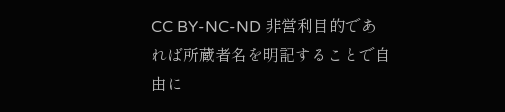CC BY-NC-ND 非営利目的であれば所蔵者名を明記することで自由に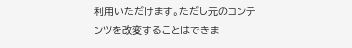利用いただけます。ただし元のコンテンツを改変することはできま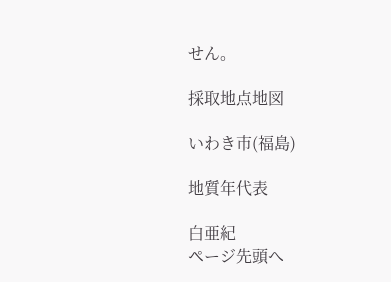せん。

採取地点地図

いわき市(福島)

地質年代表

白亜紀
ページ先頭へ